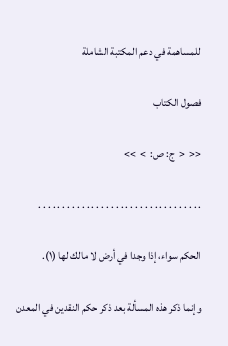للمساهمة في دعم المكتبة الشاملة

فصول الكتاب

<<  <  ج: ص:  >  >>

. . . . . . . . . . . . . . . . . . . . . . . . . . . . . . . . . .

الحكم سواء، إذا وجدا في أرض لا مالك لها (١).

وإنما ذكر هذه المسألة بعد ذكر حكم النقدين في المعدن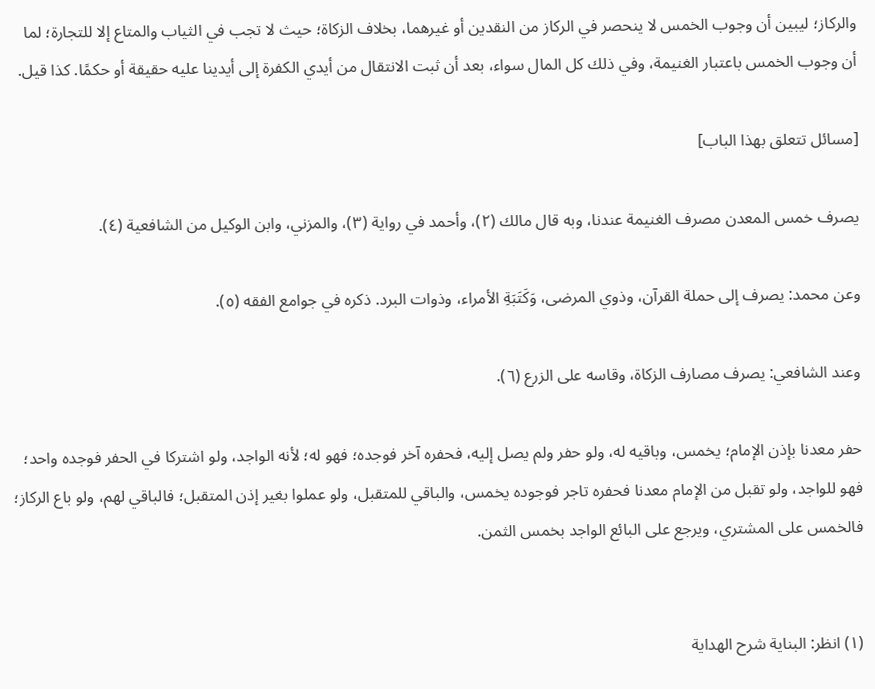والركاز؛ ليبين أن وجوب الخمس لا ينحصر في الركاز من النقدين أو غيرهما، بخلاف الزكاة؛ حيث لا تجب في الثياب والمتاع إلا للتجارة؛ لما أن وجوب الخمس باعتبار الغنيمة، وفي ذلك كل المال سواء، بعد أن ثبت الانتقال من أيدي الكفرة إلى أيدينا عليه حقيقة أو حكمًا. كذا قيل.

[مسائل تتعلق بهذا الباب]

يصرف خمس المعدن مصرف الغنيمة عندنا، وبه قال مالك (٢)، وأحمد في رواية (٣)، والمزني، وابن الوكيل من الشافعية (٤).

وعن محمد: يصرف إلى حملة القرآن، وذوي المرضى، وَكَتَبَةِ الأمراء، وذوات البرد. ذكره في جوامع الفقه (٥).

وعند الشافعي: يصرف مصارف الزكاة، وقاسه على الزرع (٦).

حفر معدنا بإذن الإمام؛ يخمس، وباقيه له، ولو حفر ولم يصل إليه، فحفره آخر فوجده؛ فهو له؛ لأنه الواجد، ولو اشتركا في الحفر فوجده واحد؛ فهو للواجد، ولو تقبل من الإمام معدنا فحفره تاجر فوجوده يخمس، والباقي للمتقبل، ولو عملوا بغير إذن المتقبل؛ فالباقي لهم، ولو باع الركاز؛ فالخمس على المشتري، ويرجع على البائع الواجد بخمس الثمن.


(١) انظر: البناية شرح الهداية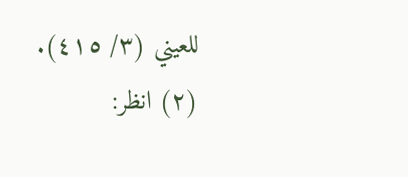للعيني (٣/ ٤١٥).
(٢) انظر: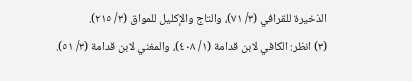الذخيرة للقرافي (٣/ ٧١)، والتاج والإكليل للمواق (٣/ ٢١٥).
(٣) انظر: الكافي لابن قدامة (١/ ٤٠٨)، والمغني لابن قدامة (٣/ ٥١).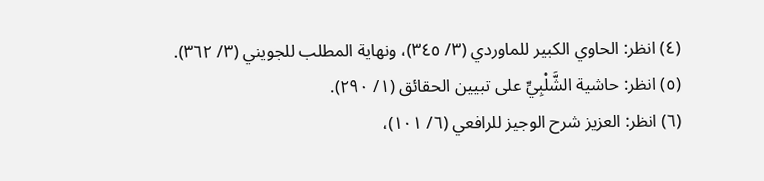(٤) انظر: الحاوي الكبير للماوردي (٣/ ٣٤٥)، ونهاية المطلب للجويني (٣/ ٣٦٢).
(٥) انظر: حاشية الشَّلْبِيِّ على تبيين الحقائق (١/ ٢٩٠).
(٦) انظر: العزيز شرح الوجيز للرافعي (٦/ ١٠١)،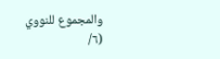والمجموع للنووي (٦/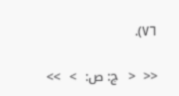٧٦).

<<  <  ج: ص:  >  >>